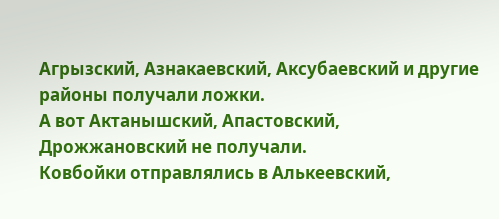Агрызский, Азнакаевский, Аксубаевский и другие районы получали ложки.
А вот Актанышский, Апастовский, Дрожжановский не получали.
Ковбойки отправлялись в Алькеевский,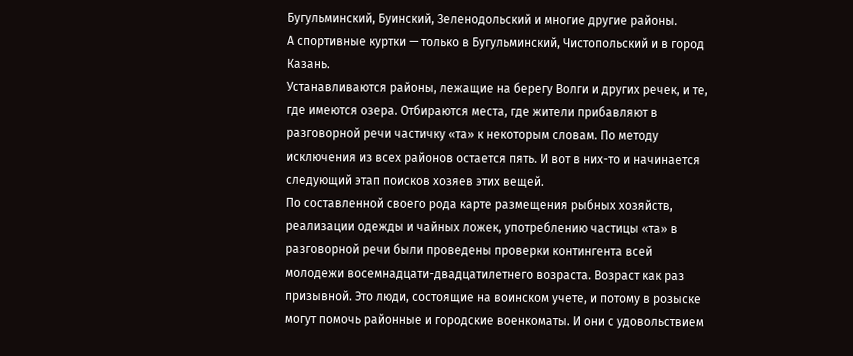Бугульминский, Буинский, Зеленодольский и многие другие районы.
А спортивные куртки — только в Бугульминский, Чистопольский и в город Казань.
Устанавливаются районы, лежащие на берегу Волги и других речек, и те, где имеются озера. Отбираются места, где жители прибавляют в разговорной речи частичку «та» к некоторым словам. По методу исключения из всех районов остается пять. И вот в них-то и начинается следующий этап поисков хозяев этих вещей.
По составленной своего рода карте размещения рыбных хозяйств, реализации одежды и чайных ложек, употреблению частицы «та» в разговорной речи были проведены проверки контингента всей молодежи восемнадцати-двадцатилетнего возраста. Возраст как раз призывной. Это люди, состоящие на воинском учете, и потому в розыске могут помочь районные и городские военкоматы. И они с удовольствием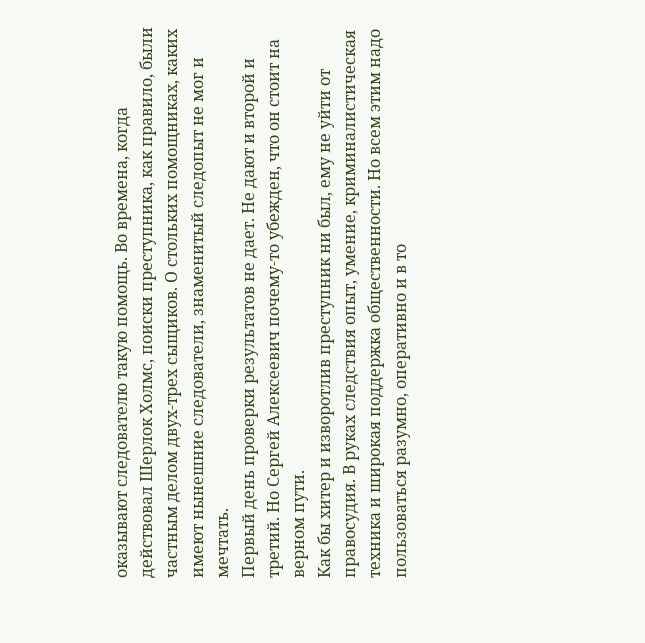оказывают следователю такую помощь. Во времена, когда действовал Шерлок Холмс, поиски преступника, как правило, были частным делом двух-трех сыщиков. О стольких помощниках, каких имеют нынешние следователи, знаменитый следопыт не мог и мечтать.
Первый день проверки результатов не дает. Не дают и второй и третий. Но Сергей Алексеевич почему-то убежден, что он стоит на верном пути.
Как бы хитер и изворотлив преступник ни был, ему не уйти от правосудия. В руках следствия опыт, умение, криминалистическая техника и широкая поддержка общественности. Но всем этим надо пользоваться разумно, оперативно и в то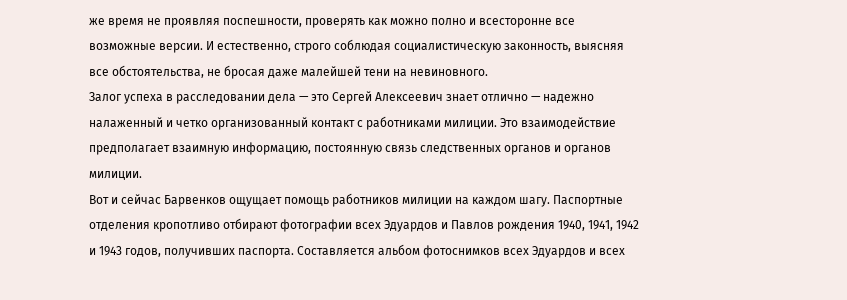же время не проявляя поспешности, проверять как можно полно и всесторонне все возможные версии. И естественно, строго соблюдая социалистическую законность, выясняя все обстоятельства, не бросая даже малейшей тени на невиновного.
Залог успеха в расследовании дела — это Сергей Алексеевич знает отлично — надежно налаженный и четко организованный контакт с работниками милиции. Это взаимодействие предполагает взаимную информацию, постоянную связь следственных органов и органов милиции.
Вот и сейчас Барвенков ощущает помощь работников милиции на каждом шагу. Паспортные отделения кропотливо отбирают фотографии всех Эдуардов и Павлов рождения 1940, 1941, 1942 и 1943 годов, получивших паспорта. Составляется альбом фотоснимков всех Эдуардов и всех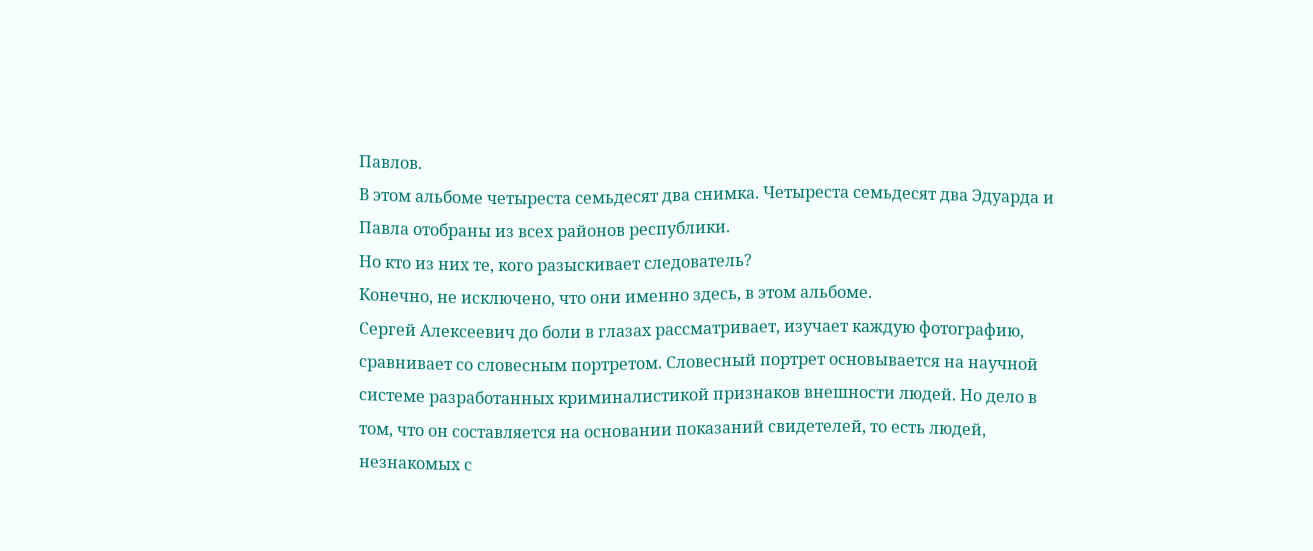Павлов.
В этом альбоме четыреста семьдесят два снимка. Четыреста семьдесят два Эдуарда и Павла отобраны из всех районов республики.
Но кто из них те, кого разыскивает следователь?
Конечно, не исключено, что они именно здесь, в этом альбоме.
Сергей Алексеевич до боли в глазах рассматривает, изучает каждую фотографию, сравнивает со словесным портретом. Словесный портрет основывается на научной системе разработанных криминалистикой признаков внешности людей. Но дело в том, что он составляется на основании показаний свидетелей, то есть людей, незнакомых с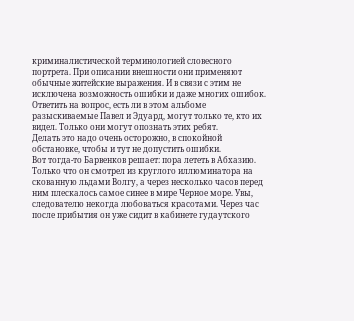криминалистической терминологией словесного портрета. При описании внешности они применяют обычные житейские выражения. И в связи с этим не исключена возможность ошибки и даже многих ошибок.
Ответить на вопрос, есть ли в этом альбоме разыскиваемые Павел и Эдуард, могут только те, кто их видел. Только они могут опознать этих ребят.
Делать это надо очень осторожно, в спокойной обстановке, чтобы и тут не допустить ошибки.
Вот тогда-то Барвенков решает: пора лететь в Абхазию. Только что он смотрел из круглого иллюминатора на скованную льдами Волгу, а через несколько часов перед ним плескалось самое синее в мире Черное море. Увы, следователю некогда любоваться красотами. Через час после прибытия он уже сидит в кабинете гудаутского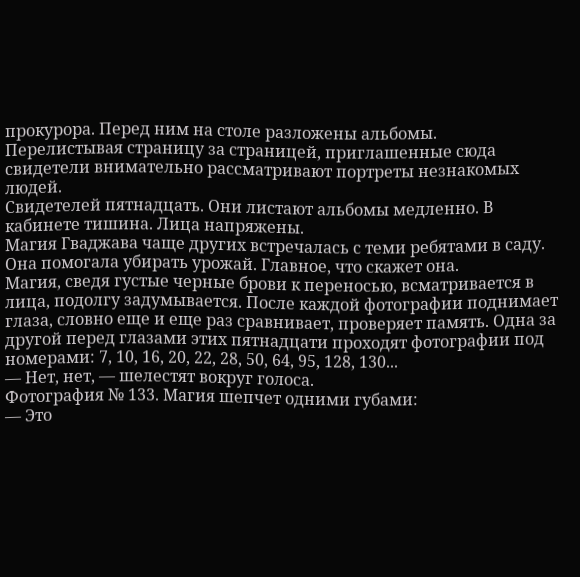прокурора. Перед ним на столе разложены альбомы.
Перелистывая страницу за страницей, приглашенные сюда свидетели внимательно рассматривают портреты незнакомых людей.
Свидетелей пятнадцать. Они листают альбомы медленно. В кабинете тишина. Лица напряжены.
Магия Гваджава чаще других встречалась с теми ребятами в саду. Она помогала убирать урожай. Главное, что скажет она.
Магия, сведя густые черные брови к переносью, всматривается в лица, подолгу задумывается. После каждой фотографии поднимает глаза, словно еще и еще раз сравнивает, проверяет память. Одна за другой перед глазами этих пятнадцати проходят фотографии под номерами: 7, 10, 16, 20, 22, 28, 50, 64, 95, 128, 130...
— Нет, нет, — шелестят вокруг голоса.
Фотография № 133. Магия шепчет одними губами:
— Это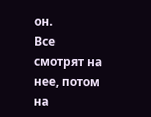он.
Все смотрят на нее, потом на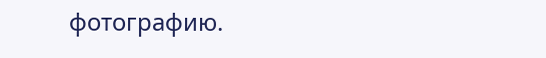фотографию.